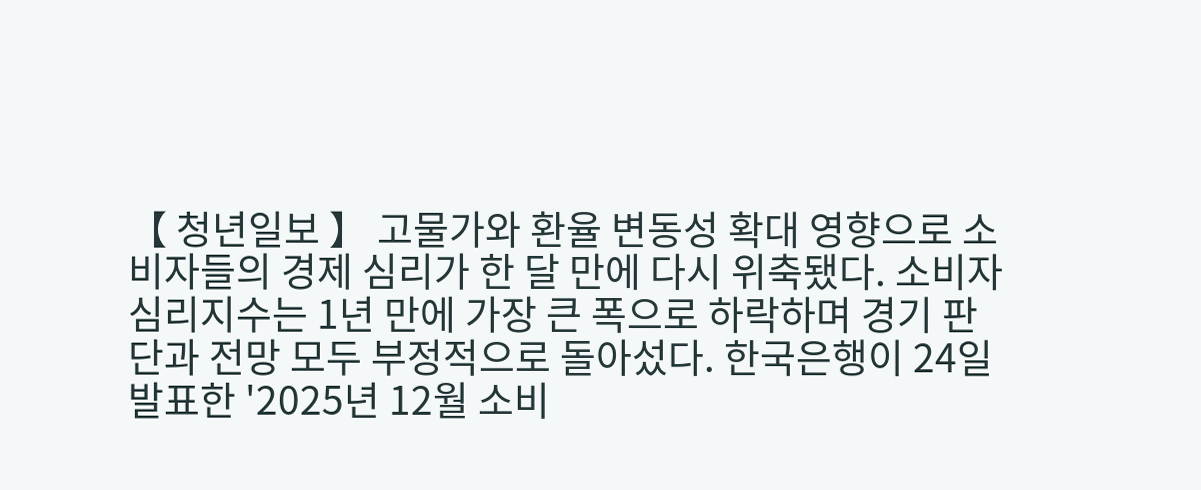【 청년일보 】 고물가와 환율 변동성 확대 영향으로 소비자들의 경제 심리가 한 달 만에 다시 위축됐다. 소비자심리지수는 1년 만에 가장 큰 폭으로 하락하며 경기 판단과 전망 모두 부정적으로 돌아섰다. 한국은행이 24일 발표한 '2025년 12월 소비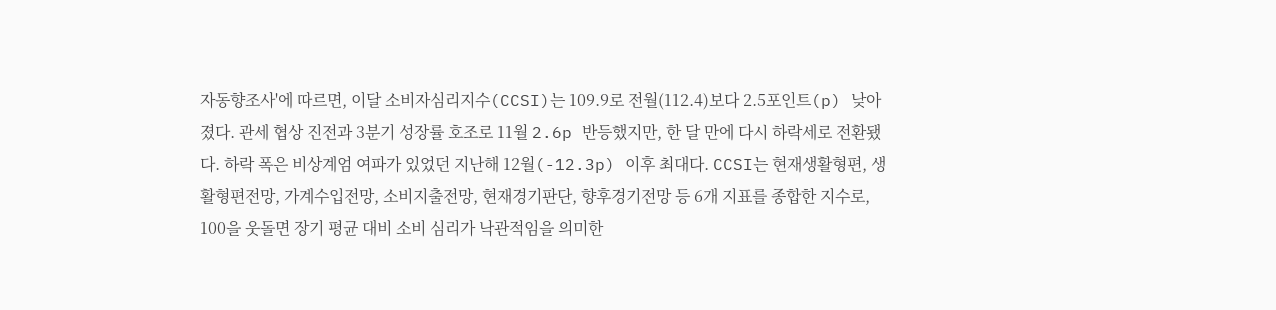자동향조사'에 따르면, 이달 소비자심리지수(CCSI)는 109.9로 전월(112.4)보다 2.5포인트(p) 낮아졌다. 관세 협상 진전과 3분기 성장률 호조로 11월 2.6p 반등했지만, 한 달 만에 다시 하락세로 전환됐다. 하락 폭은 비상계엄 여파가 있었던 지난해 12월(-12.3p) 이후 최대다. CCSI는 현재생활형편, 생활형편전망, 가계수입전망, 소비지출전망, 현재경기판단, 향후경기전망 등 6개 지표를 종합한 지수로, 100을 웃돌면 장기 평균 대비 소비 심리가 낙관적임을 의미한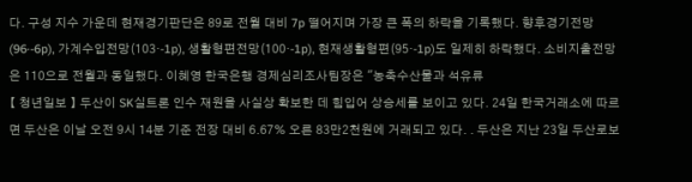다. 구성 지수 가운데 현재경기판단은 89로 전월 대비 7p 떨어지며 가장 큰 폭의 하락을 기록했다. 향후경기전망(96·-6p), 가계수입전망(103·-1p), 생활형편전망(100·-1p), 현재생활형편(95·-1p)도 일제히 하락했다. 소비지출전망은 110으로 전월과 동일했다. 이혜영 한국은행 경제심리조사팀장은 "농축수산물과 석유류
【 청년일보 】 두산이 SK실트론 인수 재원을 사실상 확보한 데 힘입어 상승세를 보이고 있다. 24일 한국거래소에 따르면 두산은 이날 오전 9시 14분 기준 전장 대비 6.67% 오른 83만2천원에 거래되고 있다. . 두산은 지난 23일 두산로보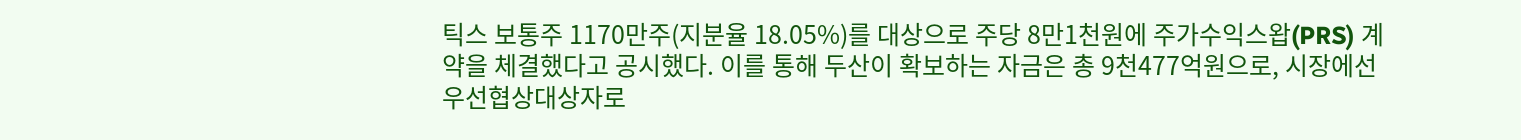틱스 보통주 1170만주(지분율 18.05%)를 대상으로 주당 8만1천원에 주가수익스왑(PRS) 계약을 체결했다고 공시했다. 이를 통해 두산이 확보하는 자금은 총 9천477억원으로, 시장에선 우선협상대상자로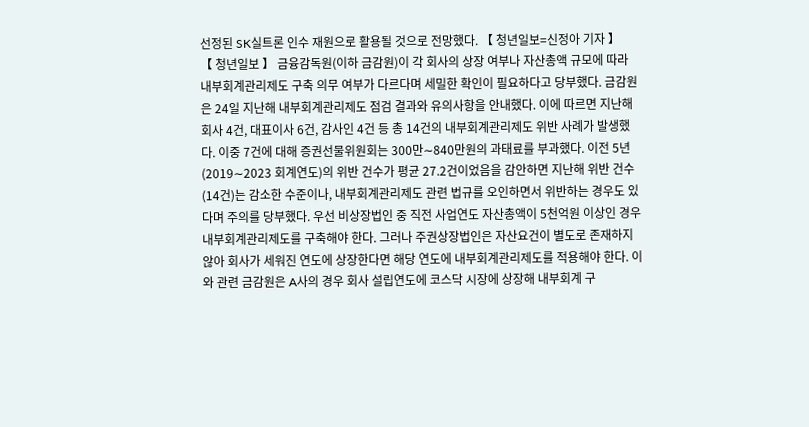선정된 SK실트론 인수 재원으로 활용될 것으로 전망했다. 【 청년일보=신정아 기자 】
【 청년일보 】 금융감독원(이하 금감원)이 각 회사의 상장 여부나 자산총액 규모에 따라 내부회계관리제도 구축 의무 여부가 다르다며 세밀한 확인이 필요하다고 당부했다. 금감원은 24일 지난해 내부회계관리제도 점검 결과와 유의사항을 안내했다. 이에 따르면 지난해 회사 4건, 대표이사 6건, 감사인 4건 등 총 14건의 내부회계관리제도 위반 사례가 발생했다. 이중 7건에 대해 증권선물위원회는 300만∼840만원의 과태료를 부과했다. 이전 5년(2019∼2023 회계연도)의 위반 건수가 평균 27.2건이었음을 감안하면 지난해 위반 건수(14건)는 감소한 수준이나, 내부회계관리제도 관련 법규를 오인하면서 위반하는 경우도 있다며 주의를 당부했다. 우선 비상장법인 중 직전 사업연도 자산총액이 5천억원 이상인 경우 내부회계관리제도를 구축해야 한다. 그러나 주권상장법인은 자산요건이 별도로 존재하지 않아 회사가 세워진 연도에 상장한다면 해당 연도에 내부회계관리제도를 적용해야 한다. 이와 관련 금감원은 A사의 경우 회사 설립연도에 코스닥 시장에 상장해 내부회계 구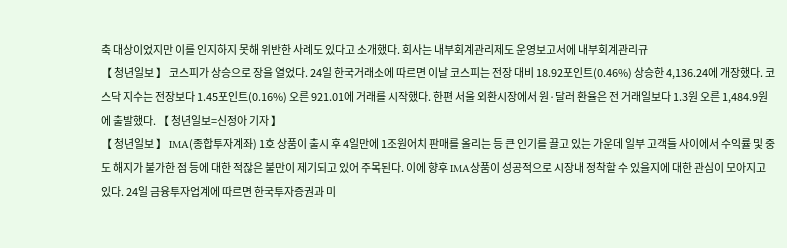축 대상이었지만 이를 인지하지 못해 위반한 사례도 있다고 소개했다. 회사는 내부회계관리제도 운영보고서에 내부회계관리규
【 청년일보 】 코스피가 상승으로 장을 열었다. 24일 한국거래소에 따르면 이날 코스피는 전장 대비 18.92포인트(0.46%) 상승한 4,136.24에 개장했다. 코스닥 지수는 전장보다 1.45포인트(0.16%) 오른 921.01에 거래를 시작했다. 한편 서울 외환시장에서 원·달러 환율은 전 거래일보다 1.3원 오른 1,484.9원에 출발했다. 【 청년일보=신정아 기자 】
【 청년일보 】 IMA(종합투자계좌) 1호 상품이 출시 후 4일만에 1조원어치 판매를 올리는 등 큰 인기를 끌고 있는 가운데 일부 고객들 사이에서 수익률 및 중도 해지가 불가한 점 등에 대한 적잖은 불만이 제기되고 있어 주목된다. 이에 향후 IMA상품이 성공적으로 시장내 정착할 수 있을지에 대한 관심이 모아지고 있다. 24일 금융투자업계에 따르면 한국투자증권과 미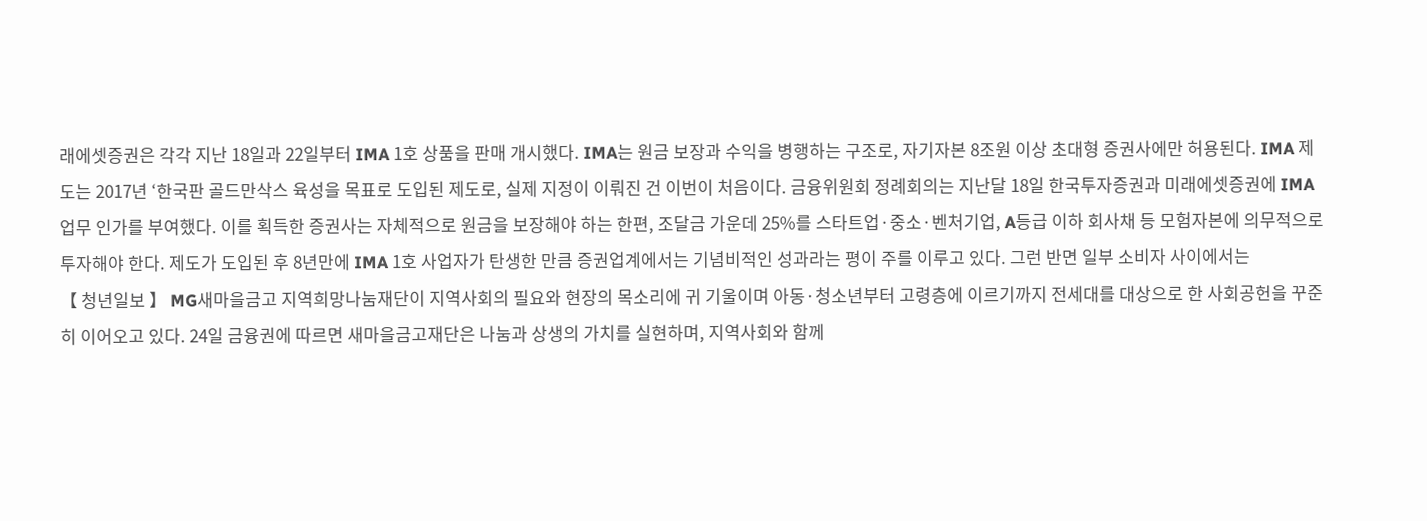래에셋증권은 각각 지난 18일과 22일부터 IMA 1호 상품을 판매 개시했다. IMA는 원금 보장과 수익을 병행하는 구조로, 자기자본 8조원 이상 초대형 증권사에만 허용된다. IMA 제도는 2017년 ‘한국판 골드만삭스 육성을 목표로 도입된 제도로, 실제 지정이 이뤄진 건 이번이 처음이다. 금융위원회 정례회의는 지난달 18일 한국투자증권과 미래에셋증권에 IMA 업무 인가를 부여했다. 이를 획득한 증권사는 자체적으로 원금을 보장해야 하는 한편, 조달금 가운데 25%를 스타트업·중소·벤처기업, A등급 이하 회사채 등 모험자본에 의무적으로 투자해야 한다. 제도가 도입된 후 8년만에 IMA 1호 사업자가 탄생한 만큼 증권업계에서는 기념비적인 성과라는 평이 주를 이루고 있다. 그런 반면 일부 소비자 사이에서는
【 청년일보 】 MG새마을금고 지역희망나눔재단이 지역사회의 필요와 현장의 목소리에 귀 기울이며 아동·청소년부터 고령층에 이르기까지 전세대를 대상으로 한 사회공헌을 꾸준히 이어오고 있다. 24일 금융권에 따르면 새마을금고재단은 나눔과 상생의 가치를 실현하며, 지역사회와 함께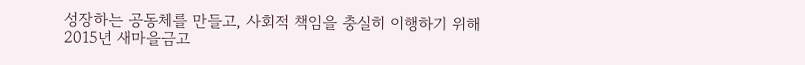성장하는 공동체를 만들고, 사회적 책임을 충실히 이행하기 위해 2015년 새마을금고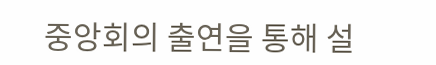중앙회의 출연을 통해 설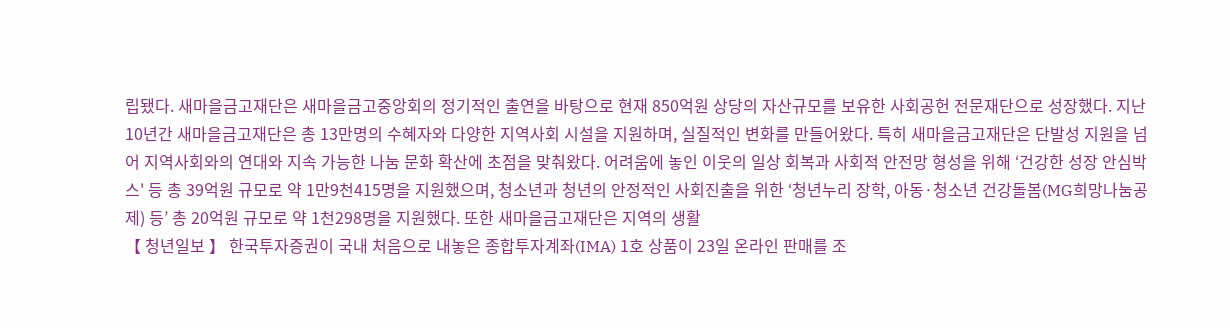립됐다. 새마을금고재단은 새마을금고중앙회의 정기적인 출연을 바탕으로 현재 850억원 상당의 자산규모를 보유한 사회공헌 전문재단으로 성장했다. 지난 10년간 새마을금고재단은 총 13만명의 수혜자와 다양한 지역사회 시설을 지원하며, 실질적인 변화를 만들어왔다. 특히 새마을금고재단은 단발성 지원을 넘어 지역사회와의 연대와 지속 가능한 나눔 문화 확산에 초점을 맞춰왔다. 어려움에 놓인 이웃의 일상 회복과 사회적 안전망 형성을 위해 ‘건강한 성장 안심박스' 등 총 39억원 규모로 약 1만9천415명을 지원했으며, 청소년과 청년의 안정적인 사회진출을 위한 ‘청년누리 장학, 아동·청소년 건강돌봄(MG희망나눔공제) 등’ 총 20억원 규모로 약 1천298명을 지원했다. 또한 새마을금고재단은 지역의 생활
【 청년일보 】 한국투자증권이 국내 처음으로 내놓은 종합투자계좌(IMA) 1호 상품이 23일 온라인 판매를 조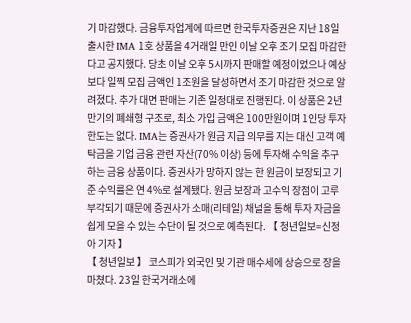기 마감했다. 금융투자업계에 따르면 한국투자증권은 지난 18일 출시한 IMA 1호 상품을 4거래일 만인 이날 오후 조기 모집 마감한다고 공지했다. 당초 이날 오후 5시까지 판매할 예정이었으나 예상보다 일찍 모집 금액인 1조원을 달성하면서 조기 마감한 것으로 알려졌다. 추가 대면 판매는 기존 일정대로 진행된다. 이 상품은 2년 만기의 폐쇄형 구조로, 최소 가입 금액은 100만원이며 1인당 투자 한도는 없다. IMA는 증권사가 원금 지급 의무를 지는 대신 고객 예탁금을 기업 금융 관련 자산(70% 이상) 등에 투자해 수익을 추구하는 금융 상품이다. 증권사가 망하지 않는 한 원금이 보장되고 기준 수익률은 연 4%로 설계됐다. 원금 보장과 고수익 장점이 고루 부각되기 때문에 증권사가 소매(리테일) 채널을 통해 투자 자금을 쉽게 모을 수 있는 수단이 될 것으로 예측된다. 【 청년일보=신정아 기자 】
【 청년일보 】 코스피가 외국인 및 기관 매수세에 상승으로 장을 마쳤다. 23일 한국거래소에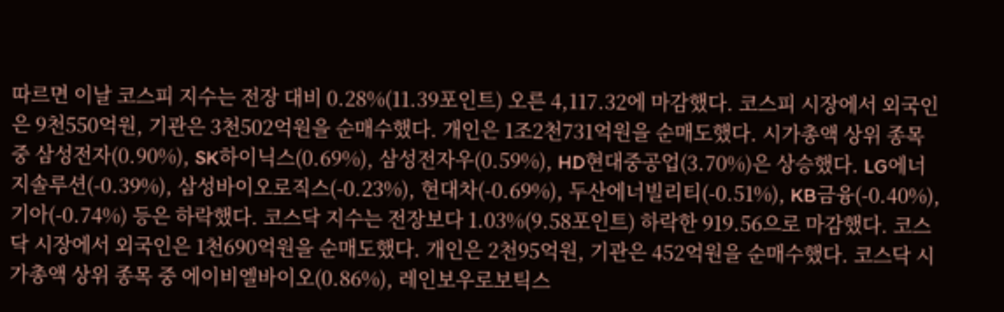따르면 이날 코스피 지수는 전장 대비 0.28%(11.39포인트) 오른 4,117.32에 마감했다. 코스피 시장에서 외국인은 9천550억원, 기관은 3천502억원을 순매수했다. 개인은 1조2천731억원을 순매도했다. 시가총액 상위 종목 중 삼성전자(0.90%), SK하이닉스(0.69%), 삼성전자우(0.59%), HD현대중공업(3.70%)은 상승했다. LG에너지솔루션(-0.39%), 삼성바이오로직스(-0.23%), 현대차(-0.69%), 두산에너빌리티(-0.51%), KB금융(-0.40%), 기아(-0.74%) 등은 하락했다. 코스닥 지수는 전장보다 1.03%(9.58포인트) 하락한 919.56으로 마감했다. 코스닥 시장에서 외국인은 1천690억원을 순매도했다. 개인은 2천95억원, 기관은 452억원을 순매수했다. 코스닥 시가총액 상위 종목 중 에이비엘바이오(0.86%), 레인보우로보틱스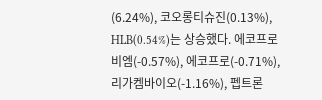(6.24%), 코오롱티슈진(0.13%), HLB(0.54%)는 상승했다. 에코프로비엠(-0.57%), 에코프로(-0.71%), 리가켐바이오(-1.16%), 펩트론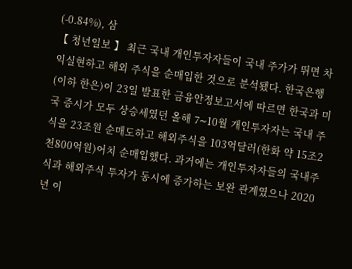(-0.84%), 삼
【 청년일보 】 최근 국내 개인투자자들이 국내 주가가 뛰면 차익실현하고 해외 주식을 순매입한 것으로 분석됐다. 한국은행(이하 한은)이 23일 발표한 금융안정보고서에 따르면 한국과 미국 증시가 모두 상승세였던 올해 7∼10월 개인투자자는 국내 주식을 23조원 순매도하고 해외주식을 103억달러(한화 약 15조2천800억원)어치 순매입했다. 과거에는 개인투자자들의 국내주식과 해외주식 투자가 동시에 증가하는 보완 관계였으나 2020년 이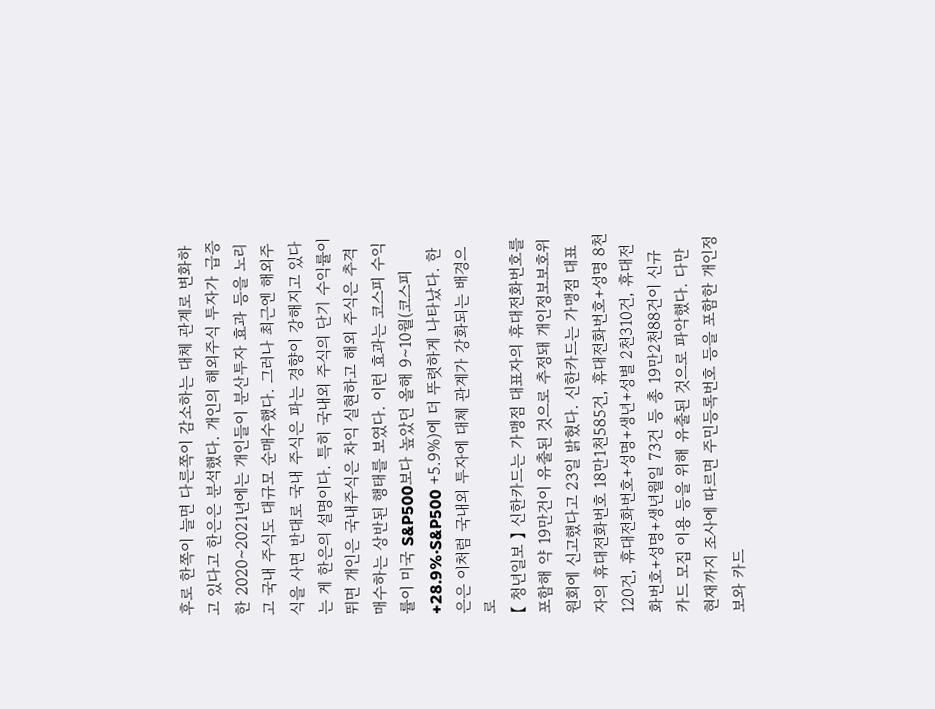후로 한쪽이 늘면 다른쪽이 감소하는 대체 관계로 변화하고 있다고 한은은 분석했다. 개인의 해외주식 투자가 급증한 2020∼2021년에는 개인들이 분산투자 효과 등을 노리고 국내 주식도 대규모 순매수했다. 그러나 최근엔 해외주식을 사면 반대로 국내 주식은 파는 경향이 강해지고 있다는 게 한은의 설명이다. 특히 국내외 주식의 단기 수익률이 뛰면 개인은 국내주식은 차익 실현하고 해외 주식은 추격 매수하는 상반된 행태를 보였다. 이런 효과는 코스피 수익률이 미국 S&P500보다 높았던 올해 9∼10월(코스피 +28.9%·S&P500 +5.9%)에 더 뚜렷하게 나타났다. 한은은 이처럼 국내외 투자에 대체 관계가 강화되는 배경으로
【 청년일보 】 신한카드는 가맹점 대표자의 휴대전화번호를 포함해 약 19만건이 유출된 것으로 추정돼 개인정보보호위원회에 신고했다고 23일 밝혔다. 신한카드는 가맹점 대표자의 휴대전화번호 18만1천585건, 휴대전화번호+성명 8천120건, 휴대전화번호+성명+생년+성별 2천310건, 휴대전화번호+성명+생년월일 73건 등 총 19만2천88건이 신규 카드 모집 이용 등을 위해 유출된 것으로 파악했다. 다만 현재까지 조사에 따르면 주민등록번호 등을 포함한 개인정보와 카드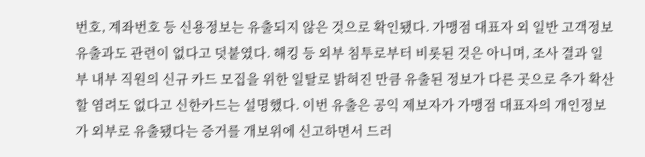번호, 계좌번호 등 신용정보는 유출되지 않은 것으로 확인됐다. 가맹점 대표자 외 일반 고객정보 유출과도 관련이 없다고 덧붙였다. 해킹 등 외부 침투로부터 비롯된 것은 아니며, 조사 결과 일부 내부 직원의 신규 카드 모집을 위한 일탈로 밝혀진 만큼 유출된 정보가 다른 곳으로 추가 확산할 염려도 없다고 신한카드는 설명했다. 이번 유출은 공익 제보자가 가맹점 대표자의 개인정보가 외부로 유출됐다는 증거를 개보위에 신고하면서 드러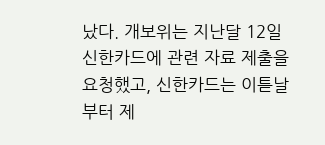났다. 개보위는 지난달 12일 신한카드에 관련 자료 제출을 요청했고, 신한카드는 이튿날부터 제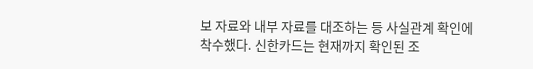보 자료와 내부 자료를 대조하는 등 사실관계 확인에 착수했다. 신한카드는 현재까지 확인된 조